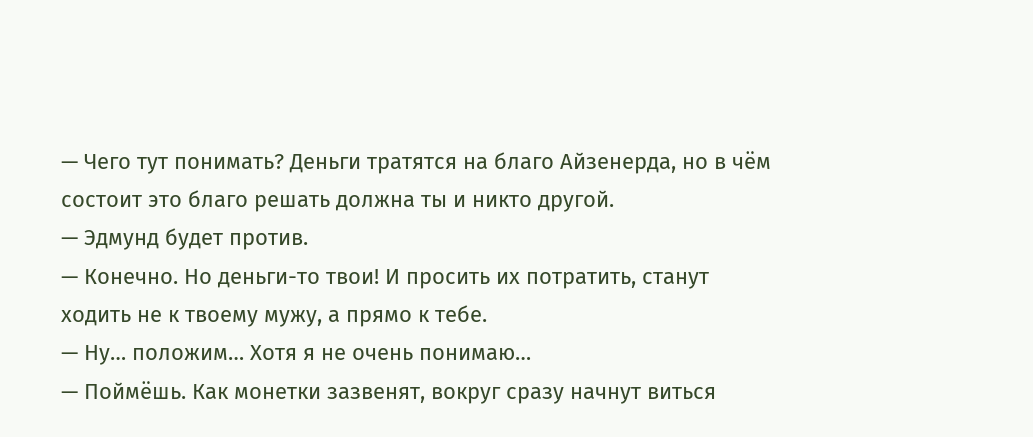— Чего тут понимать? Деньги тратятся на благо Айзенерда, но в чём состоит это благо решать должна ты и никто другой.
— Эдмунд будет против.
— Конечно. Но деньги-то твои! И просить их потратить, станут ходить не к твоему мужу, а прямо к тебе.
— Ну… положим… Хотя я не очень понимаю…
— Поймёшь. Как монетки зазвенят, вокруг сразу начнут виться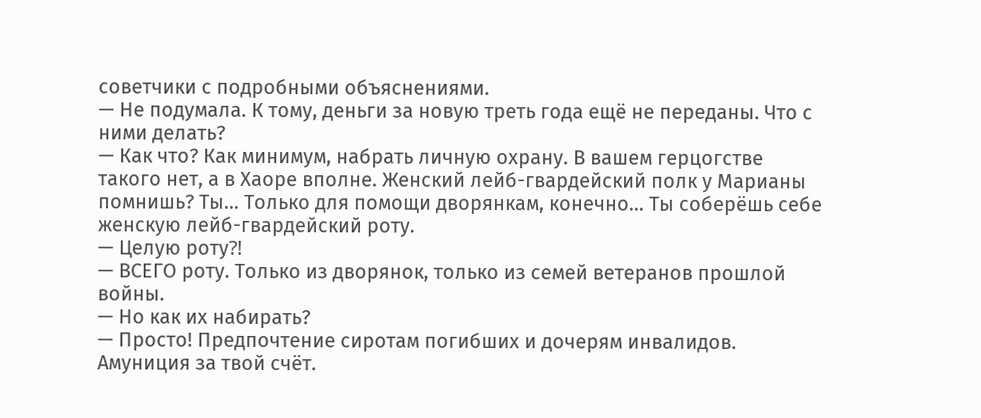советчики с подробными объяснениями.
— Не подумала. К тому, деньги за новую треть года ещё не переданы. Что с ними делать?
— Как что? Как минимум, набрать личную охрану. В вашем герцогстве такого нет, а в Хаоре вполне. Женский лейб-гвардейский полк у Марианы помнишь? Ты… Только для помощи дворянкам, конечно… Ты соберёшь себе женскую лейб-гвардейский роту.
— Целую роту⁈
— ВСЕГО роту. Только из дворянок, только из семей ветеранов прошлой войны.
— Но как их набирать?
— Просто! Предпочтение сиротам погибших и дочерям инвалидов. Амуниция за твой счёт.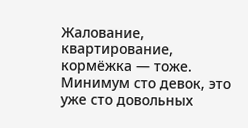Жалование, квартирование, кормёжка — тоже. Минимум сто девок, это уже сто довольных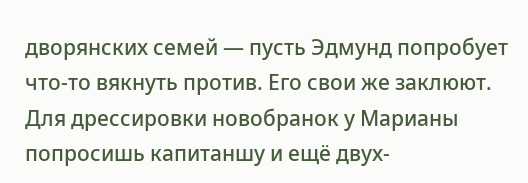дворянских семей — пусть Эдмунд попробует что-то вякнуть против. Его свои же заклюют. Для дрессировки новобранок у Марианы попросишь капитаншу и ещё двух-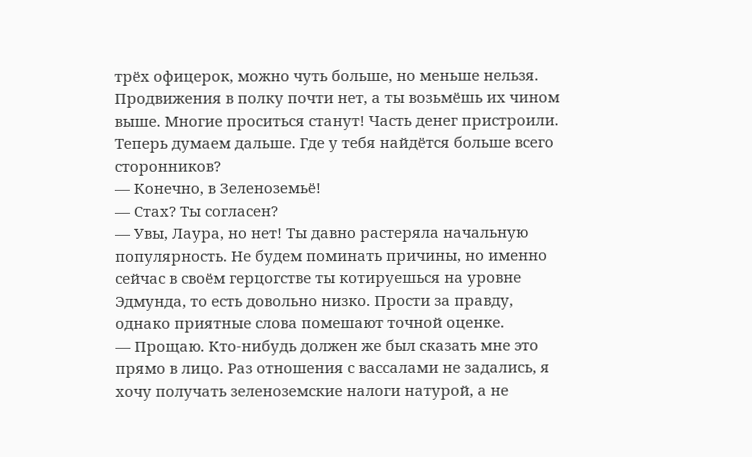трёх офицерок, можно чуть больше, но меньше нельзя. Продвижения в полку почти нет, а ты возьмёшь их чином выше. Многие проситься станут! Часть денег пристроили. Теперь думаем дальше. Где у тебя найдётся больше всего сторонников?
— Конечно, в Зеленоземьё!
— Стах? Ты согласен?
— Увы, Лаура, но нет! Ты давно растеряла начальную популярность. Не будем поминать причины, но именно сейчас в своём герцогстве ты котируешься на уровне Эдмунда, то есть довольно низко. Прости за правду, однако приятные слова помешают точной оценке.
— Прощаю. Кто-нибудь должен же был сказать мне это прямо в лицо. Раз отношения с вассалами не задались, я хочу получать зеленоземские налоги натурой, а не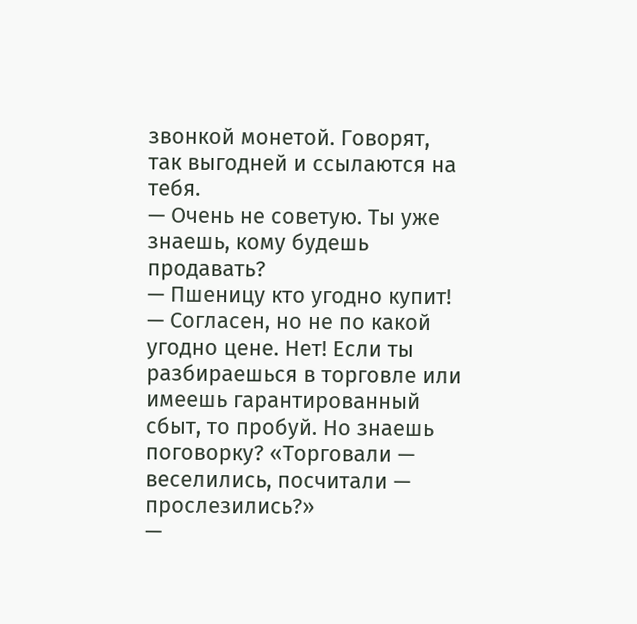звонкой монетой. Говорят, так выгодней и ссылаются на тебя.
— Очень не советую. Ты уже знаешь, кому будешь продавать?
— Пшеницу кто угодно купит!
— Согласен, но не по какой угодно цене. Нет! Если ты разбираешься в торговле или имеешь гарантированный сбыт, то пробуй. Но знаешь поговорку? «Торговали — веселились, посчитали — прослезились?»
—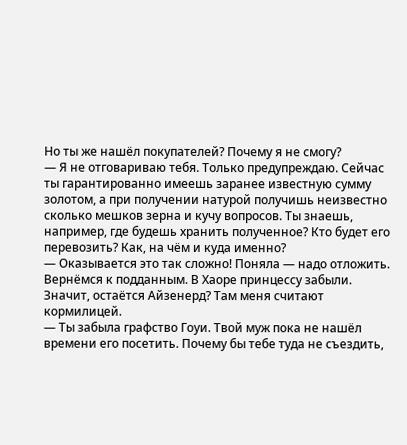Но ты же нашёл покупателей? Почему я не смогу?
— Я не отговариваю тебя. Только предупреждаю. Сейчас ты гарантированно имеешь заранее известную сумму золотом, а при получении натурой получишь неизвестно сколько мешков зерна и кучу вопросов. Ты знаешь, например, где будешь хранить полученное? Кто будет его перевозить? Как, на чём и куда именно?
— Оказывается это так сложно! Поняла — надо отложить. Вернёмся к подданным. В Хаоре принцессу забыли. Значит, остаётся Айзенерд? Там меня считают кормилицей.
— Ты забыла графство Гоуи. Твой муж пока не нашёл времени его посетить. Почему бы тебе туда не съездить,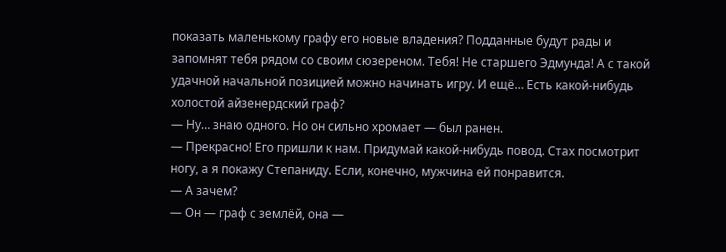показать маленькому графу его новые владения? Подданные будут рады и запомнят тебя рядом со своим сюзереном. Тебя! Не старшего Эдмунда! А с такой удачной начальной позицией можно начинать игру. И ещё… Есть какой-нибудь холостой айзенердский граф?
— Ну… знаю одного. Но он сильно хромает — был ранен.
— Прекрасно! Его пришли к нам. Придумай какой-нибудь повод. Стах посмотрит ногу, а я покажу Степаниду. Если, конечно, мужчина ей понравится.
— А зачем?
— Он — граф с землёй, она —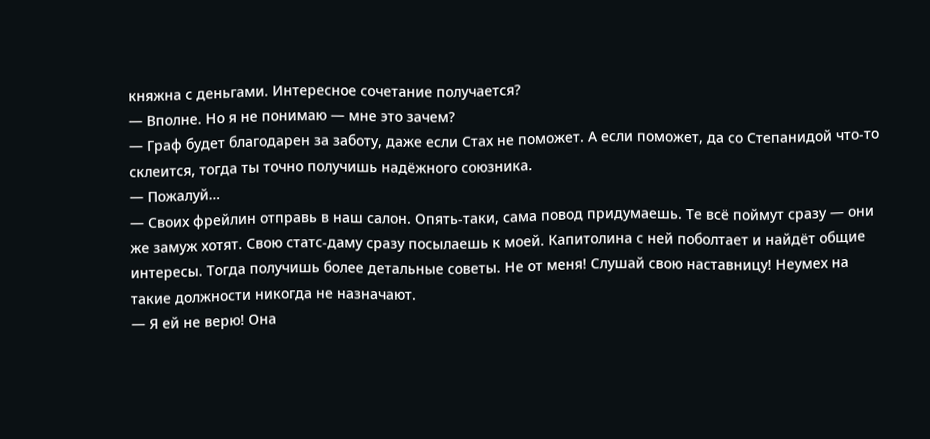княжна с деньгами. Интересное сочетание получается?
— Вполне. Но я не понимаю — мне это зачем?
— Граф будет благодарен за заботу, даже если Стах не поможет. А если поможет, да со Степанидой что-то склеится, тогда ты точно получишь надёжного союзника.
— Пожалуй…
— Своих фрейлин отправь в наш салон. Опять-таки, сама повод придумаешь. Те всё поймут сразу — они же замуж хотят. Свою статс-даму сразу посылаешь к моей. Капитолина с ней поболтает и найдёт общие интересы. Тогда получишь более детальные советы. Не от меня! Слушай свою наставницу! Неумех на такие должности никогда не назначают.
— Я ей не верю! Она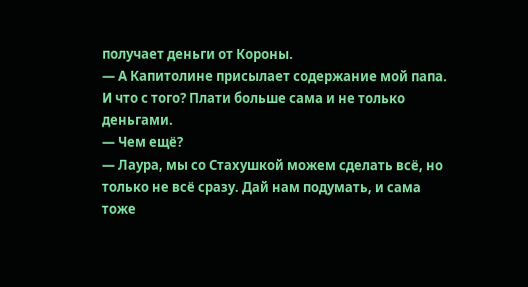получает деньги от Короны.
— А Капитолине присылает содержание мой папа. И что с того? Плати больше сама и не только деньгами.
— Чем ещё?
— Лаура, мы со Стахушкой можем сделать всё, но только не всё сразу. Дай нам подумать, и сама тоже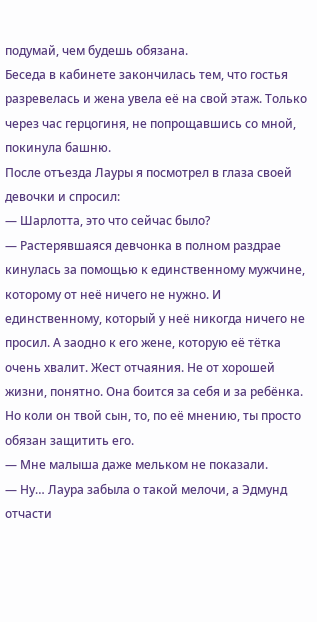подумай, чем будешь обязана.
Беседа в кабинете закончилась тем, что гостья разревелась и жена увела её на свой этаж. Только через час герцогиня, не попрощавшись со мной, покинула башню.
После отъезда Лауры я посмотрел в глаза своей девочки и спросил:
— Шарлотта, это что сейчас было?
— Растерявшаяся девчонка в полном раздрае кинулась за помощью к единственному мужчине, которому от неё ничего не нужно. И единственному, который у неё никогда ничего не просил. А заодно к его жене, которую её тётка очень хвалит. Жест отчаяния. Не от хорошей жизни, понятно. Она боится за себя и за ребёнка. Но коли он твой сын, то, по её мнению, ты просто обязан защитить его.
— Мне малыша даже мельком не показали.
— Ну… Лаура забыла о такой мелочи, а Эдмунд отчасти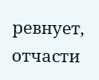ревнует, отчасти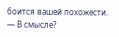боится вашей похожести.
— В смысле?